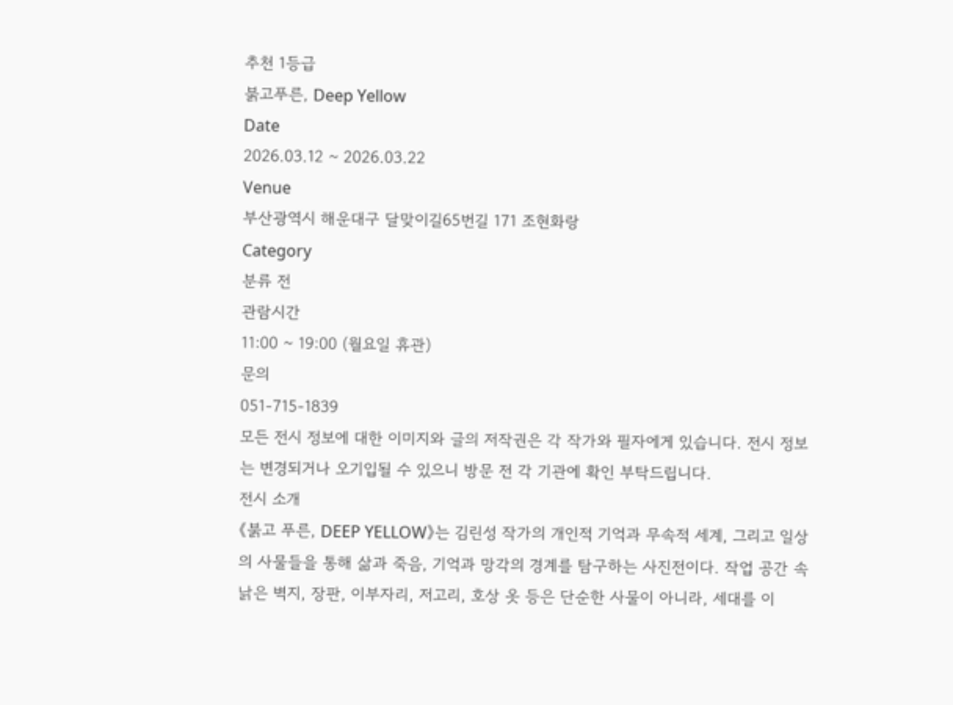추천 1등급
붉고푸른, Deep Yellow
Date
2026.03.12 ~ 2026.03.22
Venue
부산광역시 해운대구 달맞이길65번길 171 조현화랑
Category
분류 전
관람시간
11:00 ~ 19:00 (월요일 휴관)
문의
051-715-1839
모든 전시 정보에 대한 이미지와 글의 저작권은 각 작가와 필자에게 있습니다. 전시 정보는 변경되거나 오기입될 수 있으니 방문 전 각 기관에 확인 부탁드립니다.
전시 소개
《붉고 푸른, DEEP YELLOW》는 김린성 작가의 개인적 기억과 무속적 세계, 그리고 일상의 사물들을 통해 삶과 죽음, 기억과 망각의 경계를 탐구하는 사진전이다. 작업 공간 속 낡은 벽지, 장판, 이부자리, 저고리, 호상 옷 등은 단순한 사물이 아니라, 세대를 이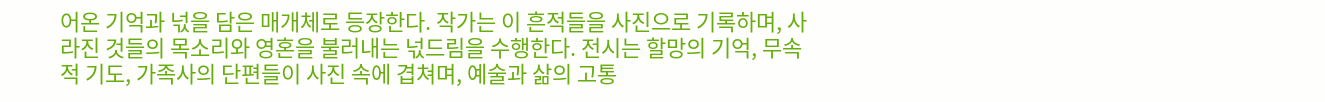어온 기억과 넋을 담은 매개체로 등장한다. 작가는 이 흔적들을 사진으로 기록하며, 사라진 것들의 목소리와 영혼을 불러내는 넋드림을 수행한다. 전시는 할망의 기억, 무속적 기도, 가족사의 단편들이 사진 속에 겹쳐며, 예술과 삶의 고통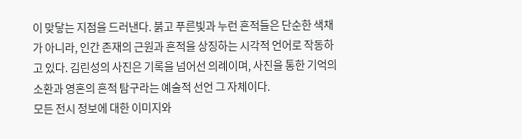이 맞닿는 지점을 드러낸다. 붉고 푸른빛과 누런 흔적들은 단순한 색채가 아니라, 인간 존재의 근원과 흔적을 상징하는 시각적 언어로 작동하고 있다. 김린성의 사진은 기록을 넘어선 의례이며, 사진을 통한 기억의 소환과 영혼의 흔적 탐구라는 예술적 선언 그 자체이다.
모든 전시 정보에 대한 이미지와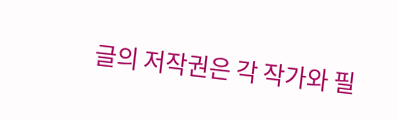글의 저작권은 각 작가와 필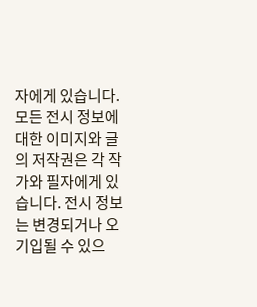자에게 있습니다.
모든 전시 정보에 대한 이미지와 글의 저작권은 각 작가와 필자에게 있습니다. 전시 정보는 변경되거나 오기입될 수 있으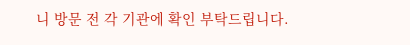니 방문 전 각 기관에 확인 부탁드립니다.